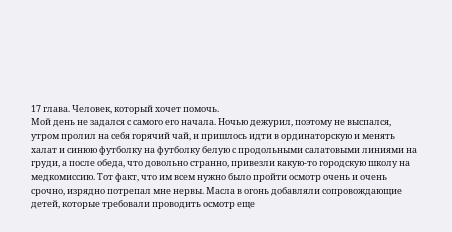17 глава. Человек, который хочет помочь.
Мой день не задался с самого его начала. Ночью дежурил, поэтому не выспался, утром пролил на себя горячий чай, и пришлось идти в ординаторскую и менять халат и синюю футболку на футболку белую с продольными салатовыми линиями на груди, а после обеда, что довольно странно, привезли какую-то городскую школу на медкомиссию. Тот факт, что им всем нужно было пройти осмотр очень и очень срочно, изрядно потрепал мне нервы. Масла в огонь добавляли сопровождающие детей, которые требовали проводить осмотр еще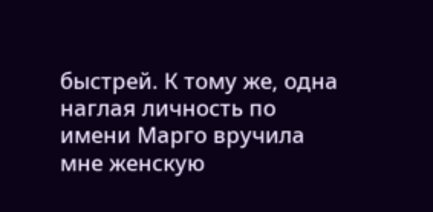быстрей. К тому же, одна наглая личность по имени Марго вручила мне женскую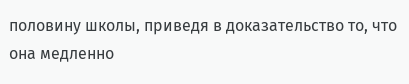половину школы, приведя в доказательство то, что она медленно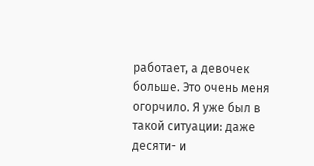работает, а девочек больше. Это очень меня огорчило. Я уже был в такой ситуации: даже десяти- и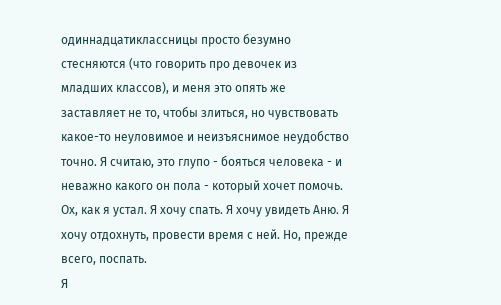одиннадцатиклассницы просто безумно стесняются (что говорить про девочек из младших классов), и меня это опять же заставляет не то, чтобы злиться, но чувствовать какое-то неуловимое и неизъяснимое неудобство точно. Я считаю, это глупо - бояться человека - и неважно какого он пола - который хочет помочь.
Ох, как я устал. Я хочу спать. Я хочу увидеть Аню. Я хочу отдохнуть, провести время с ней. Но, прежде всего, поспать.
Я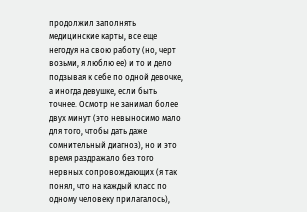продолжил заполнять медицинские карты, все еще негодуя на свою работу (но, черт возьми, я люблю ее) и то и дело подзывая к себе по одной девочке, а иногда девушке, если быть точнее. Осмотр не занимал более двух минут (это невыносимо мало для того, чтобы дать даже сомнительный диагноз), но и это время раздражало без того нервных сопровождающих (я так понял, что на каждый класс по одному человеку прилагалось),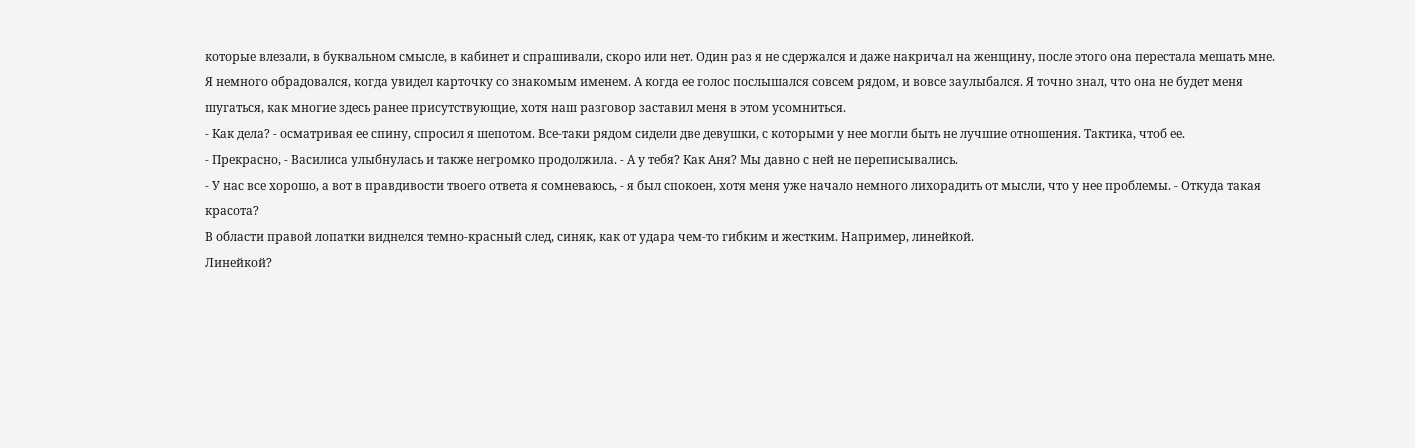которые влезали, в буквальном смысле, в кабинет и спрашивали, скоро или нет. Один раз я не сдержался и даже накричал на женщину, после этого она перестала мешать мне.
Я немного обрадовался, когда увидел карточку со знакомым именем. А когда ее голос послышался совсем рядом, и вовсе заулыбался. Я точно знал, что она не будет меня шугаться, как многие здесь ранее присутствующие, хотя наш разговор заставил меня в этом усомниться.
- Как дела? - осматривая ее спину, спросил я шепотом. Все-таки рядом сидели две девушки, с которыми у нее могли быть не лучшие отношения. Тактика, чтоб ее.
- Прекрасно, - Василиса улыбнулась и также негромко продолжила. - А у тебя? Как Аня? Мы давно с ней не переписывались.
- У нас все хорошо, а вот в правдивости твоего ответа я сомневаюсь, - я был спокоен, хотя меня уже начало немного лихорадить от мысли, что у нее проблемы. - Откуда такая красота?
В области правой лопатки виднелся темно-красный след, синяк, как от удара чем-то гибким и жестким. Например, линейкой.
Линейкой?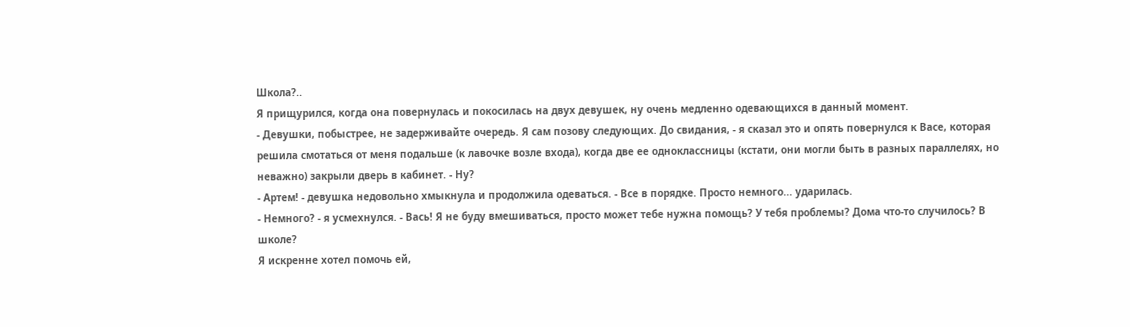Школа?..
Я прищурился, когда она повернулась и покосилась на двух девушек, ну очень медленно одевающихся в данный момент.
- Девушки, побыстрее, не задерживайте очередь. Я сам позову следующих. До свидания, - я сказал это и опять повернулся к Васе, которая решила смотаться от меня подальше (к лавочке возле входа), когда две ее одноклассницы (кстати, они могли быть в разных параллелях, но неважно) закрыли дверь в кабинет. - Ну?
- Артем! - девушка недовольно хмыкнула и продолжила одеваться. - Все в порядке. Просто немного... ударилась.
- Немного? - я усмехнулся. - Вась! Я не буду вмешиваться, просто может тебе нужна помощь? У тебя проблемы? Дома что-то случилось? В школе?
Я искренне хотел помочь ей,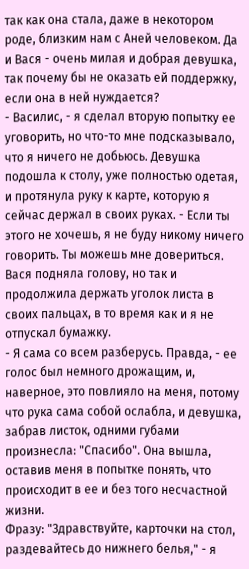так как она стала, даже в некотором роде, близким нам с Аней человеком. Да и Вася - очень милая и добрая девушка, так почему бы не оказать ей поддержку, если она в ней нуждается?
- Василис, - я сделал вторую попытку ее уговорить, но что-то мне подсказывало, что я ничего не добьюсь. Девушка подошла к столу, уже полностью одетая, и протянула руку к карте, которую я сейчас держал в своих руках. - Если ты этого не хочешь, я не буду никому ничего говорить. Ты можешь мне довериться.
Вася подняла голову, но так и продолжила держать уголок листа в своих пальцах, в то время как и я не отпускал бумажку.
- Я сама со всем разберусь. Правда, - ее голос был немного дрожащим, и, наверное, это повлияло на меня, потому что рука сама собой ослабла, и девушка, забрав листок, одними губами произнесла: "Спасибо". Она вышла, оставив меня в попытке понять, что происходит в ее и без того несчастной жизни.
Фразу: "Здравствуйте, карточки на стол, раздевайтесь до нижнего белья," - я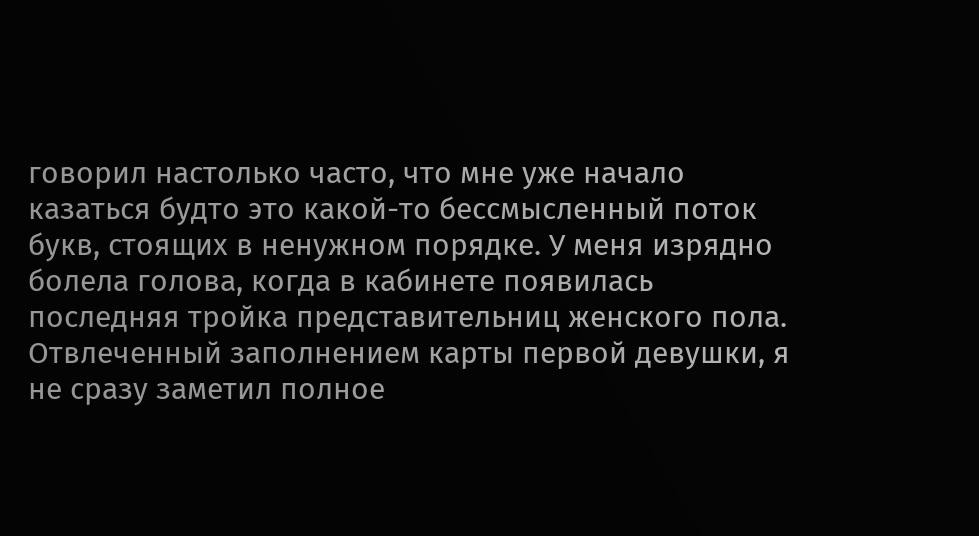говорил настолько часто, что мне уже начало казаться будто это какой-то бессмысленный поток букв, стоящих в ненужном порядке. У меня изрядно болела голова, когда в кабинете появилась последняя тройка представительниц женского пола. Отвлеченный заполнением карты первой девушки, я не сразу заметил полное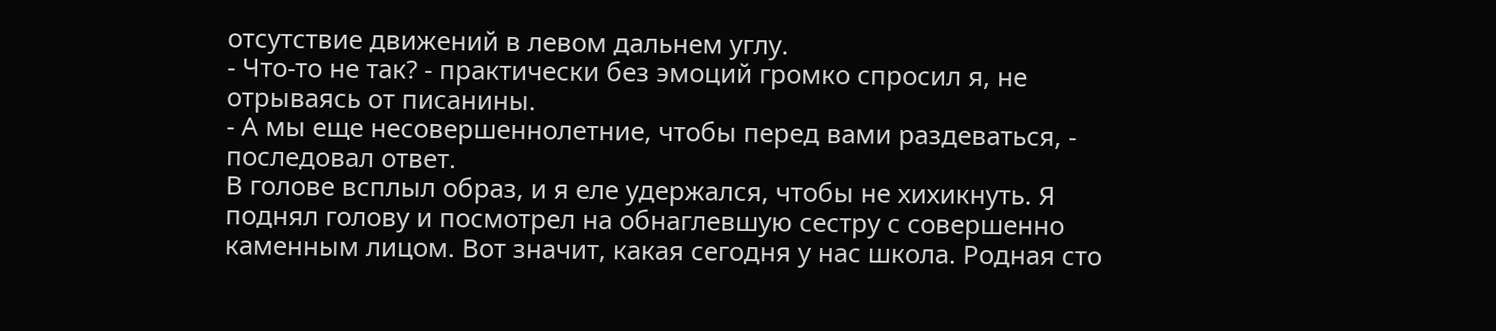отсутствие движений в левом дальнем углу.
- Что-то не так? - практически без эмоций громко спросил я, не отрываясь от писанины.
- А мы еще несовершеннолетние, чтобы перед вами раздеваться, - последовал ответ.
В голове всплыл образ, и я еле удержался, чтобы не хихикнуть. Я поднял голову и посмотрел на обнаглевшую сестру с совершенно каменным лицом. Вот значит, какая сегодня у нас школа. Родная сто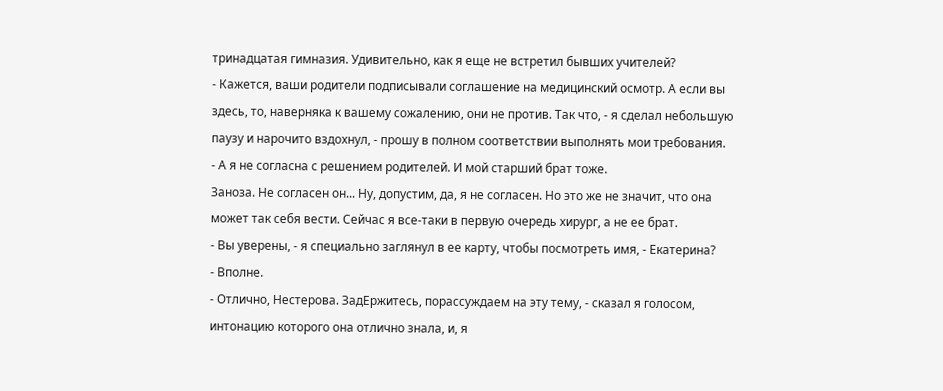тринадцатая гимназия. Удивительно, как я еще не встретил бывших учителей?
- Кажется, ваши родители подписывали соглашение на медицинский осмотр. А если вы здесь, то, наверняка к вашему сожалению, они не против. Так что, - я сделал небольшую паузу и нарочито вздохнул, - прошу в полном соответствии выполнять мои требования.
- А я не согласна с решением родителей. И мой старший брат тоже.
Заноза. Не согласен он... Ну, допустим, да, я не согласен. Но это же не значит, что она может так себя вести. Сейчас я все-таки в первую очередь хирург, а не ее брат.
- Вы уверены, - я специально заглянул в ее карту, чтобы посмотреть имя, - Екатерина?
- Вполне.
- Отлично, Нестерова. ЗадЕржитесь, порассуждаем на эту тему, - сказал я голосом, интонацию которого она отлично знала, и, я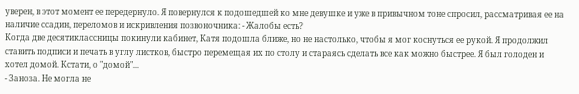уверен, в этот момент ее передернуло. Я повернулся к подошедшей ко мне девушке и уже в привычном тоне спросил, рассматривая ее на наличие ссадин, переломов и искривления позвоночника: - Жалобы есть?
Когда две десятиклассницы покинули кабинет, Катя подошла ближе, но не настолько, чтобы я мог коснуться ее рукой. Я продолжил ставить подписи и печать в углу листков, быстро перемещая их по столу и стараясь сделать все как можно быстрее. Я был голоден и хотел домой. Кстати, о "домой"...
- Заноза. Не могла не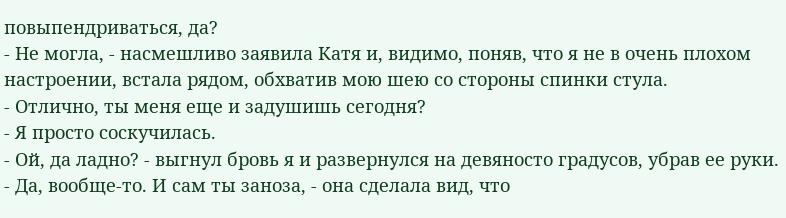повыпендриваться, да?
- Не могла, - насмешливо заявила Катя и, видимо, поняв, что я не в очень плохом настроении, встала рядом, обхватив мою шею со стороны спинки стула.
- Отлично, ты меня еще и задушишь сегодня?
- Я просто соскучилась.
- Ой, да ладно? - выгнул бровь я и развернулся на девяносто градусов, убрав ее руки.
- Да, вообще-то. И сам ты заноза, - она сделала вид, что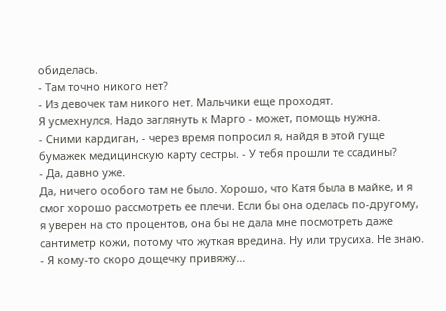обиделась.
- Там точно никого нет?
- Из девочек там никого нет. Мальчики еще проходят.
Я усмехнулся. Надо заглянуть к Марго - может, помощь нужна.
- Сними кардиган, - через время попросил я, найдя в этой гуще бумажек медицинскую карту сестры. - У тебя прошли те ссадины?
- Да, давно уже.
Да, ничего особого там не было. Хорошо, что Катя была в майке, и я смог хорошо рассмотреть ее плечи. Если бы она оделась по-другому, я уверен на сто процентов, она бы не дала мне посмотреть даже сантиметр кожи, потому что жуткая вредина. Ну или трусиха. Не знаю.
- Я кому-то скоро дощечку привяжу...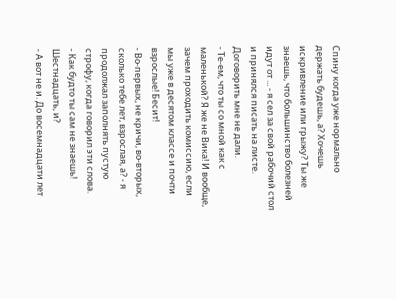Спину когда уже нормально держать будешь, а? Хочешь искривление или грыжу? Ты же знаешь, что большинство болезней идут от ... - я сел за свой рабочий стол и принялся писать на листе. Договорить мне не дали.
- Те-ем, что ты со мной как с маленькой? Я же не Вика! И вообще, зачем проходить комиссию, если мы уже в десятом классе и почти взрослые! Бесит!
- Во-первых, не кричи, во-вторых, сколько тебе лет, взрослая, а? - я продолжал заполнять пустую строфу, когда говорил эти слова.
- Как будто ты сам не знаешь! Шестнадцать, и?
- А вот не и. До восемнадцати лет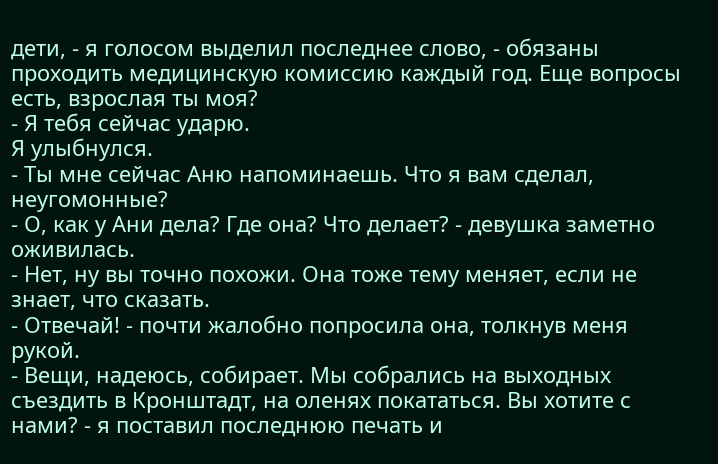дети, - я голосом выделил последнее слово, - обязаны проходить медицинскую комиссию каждый год. Еще вопросы есть, взрослая ты моя?
- Я тебя сейчас ударю.
Я улыбнулся.
- Ты мне сейчас Аню напоминаешь. Что я вам сделал, неугомонные?
- О, как у Ани дела? Где она? Что делает? - девушка заметно оживилась.
- Нет, ну вы точно похожи. Она тоже тему меняет, если не знает, что сказать.
- Отвечай! - почти жалобно попросила она, толкнув меня рукой.
- Вещи, надеюсь, собирает. Мы собрались на выходных съездить в Кронштадт, на оленях покататься. Вы хотите с нами? - я поставил последнюю печать и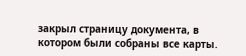закрыл страницу документа, в котором были собраны все карты.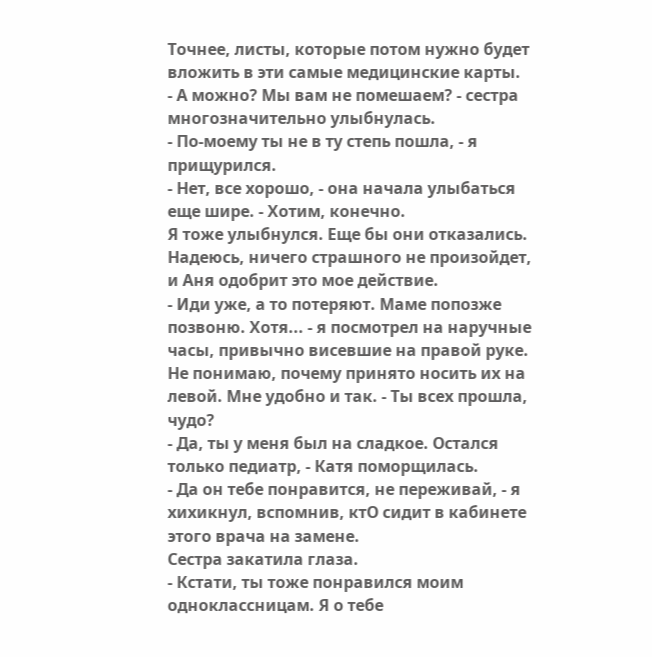Точнее, листы, которые потом нужно будет вложить в эти самые медицинские карты.
- А можно? Мы вам не помешаем? - сестра многозначительно улыбнулась.
- По-моему ты не в ту степь пошла, - я прищурился.
- Нет, все хорошо, - она начала улыбаться еще шире. - Хотим, конечно.
Я тоже улыбнулся. Еще бы они отказались. Надеюсь, ничего страшного не произойдет, и Аня одобрит это мое действие.
- Иди уже, а то потеряют. Маме попозже позвоню. Хотя... - я посмотрел на наручные часы, привычно висевшие на правой руке. Не понимаю, почему принято носить их на левой. Мне удобно и так. - Ты всех прошла, чудо?
- Да, ты у меня был на сладкое. Остался только педиатр, - Катя поморщилась.
- Да он тебе понравится, не переживай, - я хихикнул, вспомнив, ктО сидит в кабинете этого врача на замене.
Сестра закатила глаза.
- Кстати, ты тоже понравился моим одноклассницам. Я о тебе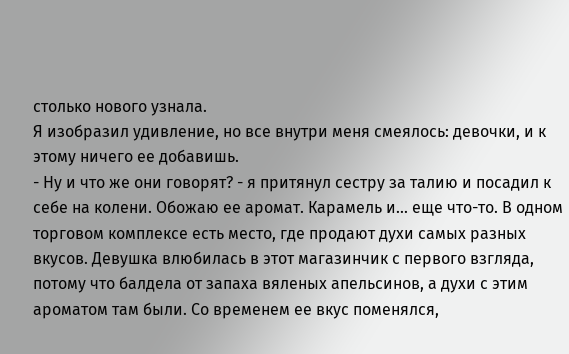столько нового узнала.
Я изобразил удивление, но все внутри меня смеялось: девочки, и к этому ничего ее добавишь.
- Ну и что же они говорят? - я притянул сестру за талию и посадил к себе на колени. Обожаю ее аромат. Карамель и... еще что-то. В одном торговом комплексе есть место, где продают духи самых разных вкусов. Девушка влюбилась в этот магазинчик с первого взгляда, потому что балдела от запаха вяленых апельсинов, а духи с этим ароматом там были. Со временем ее вкус поменялся,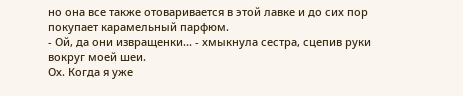но она все также отоваривается в этой лавке и до сих пор покупает карамельный парфюм.
- Ой, да они извращенки... - хмыкнула сестра, сцепив руки вокруг моей шеи.
Ох. Когда я уже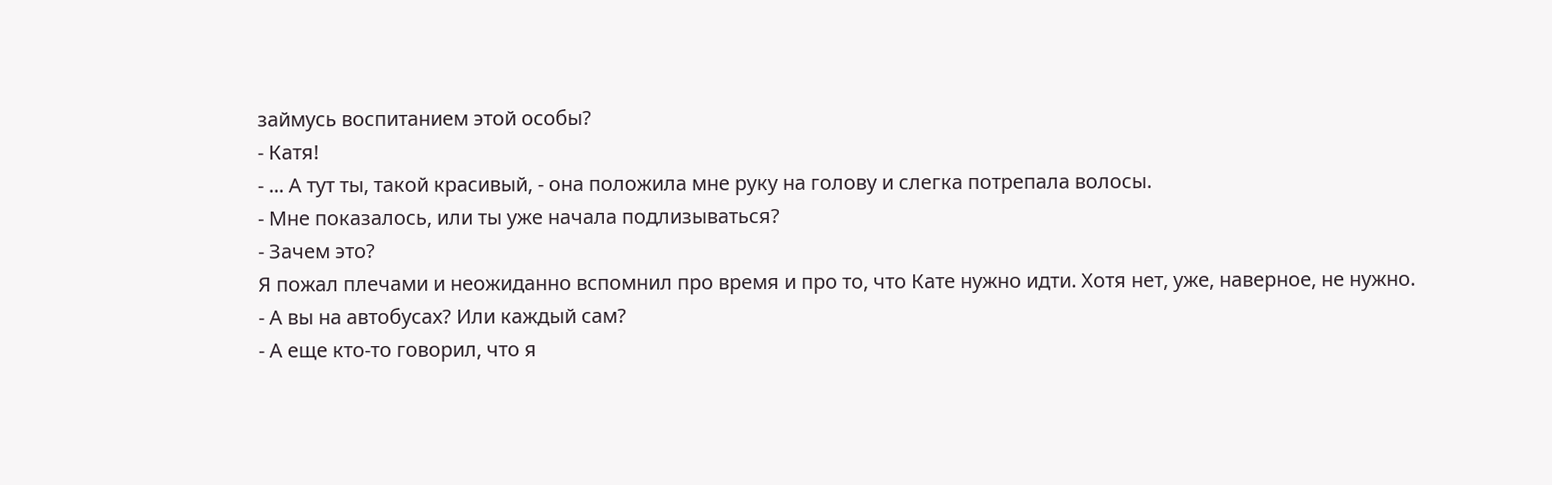займусь воспитанием этой особы?
- Катя!
- ... А тут ты, такой красивый, - она положила мне руку на голову и слегка потрепала волосы.
- Мне показалось, или ты уже начала подлизываться?
- Зачем это?
Я пожал плечами и неожиданно вспомнил про время и про то, что Кате нужно идти. Хотя нет, уже, наверное, не нужно.
- А вы на автобусах? Или каждый сам?
- А еще кто-то говорил, что я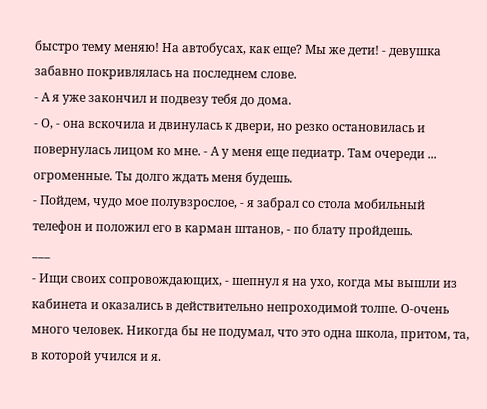быстро тему меняю! На автобусах, как еще? Мы же дети! - девушка забавно покривлялась на последнем слове.
- А я уже закончил и подвезу тебя до дома.
- О, - она вскочила и двинулась к двери, но резко остановилась и повернулась лицом ко мне. - А у меня еще педиатр. Там очереди ... огроменные. Ты долго ждать меня будешь.
- Пойдем, чудо мое полувзрослое, - я забрал со стола мобильный телефон и положил его в карман штанов, - по блату пройдешь.
___
- Ищи своих сопровождающих, - шепнул я на ухо, когда мы вышли из кабинета и оказались в действительно непроходимой толпе. О-очень много человек. Никогда бы не подумал, что это одна школа, притом, та, в которой учился и я.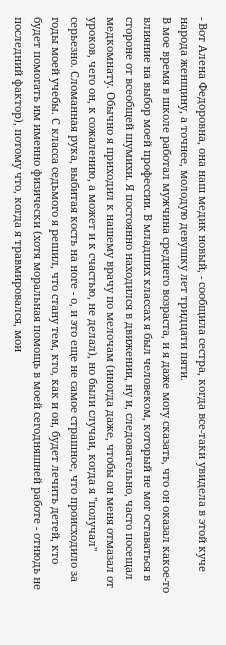- Вот Алена Федоровна, она наш медик новый, - сообщила сестра, когда все-таки увидела в этой куче народа женщину, а точнее, молодую девушку лет тридцати пяти.
В мое время в школе работал мужчина среднего возраста, и я даже могу сказать, что он оказал какое-то влияние на выбор моей профессии. В младших классах я был человеком, который не мог оставаться в стороне от всеобщей шумихи. Я постоянно находился в движении, ну и, следовательно, часто посещал медкомнату. Обычно я приходил к нашему врачу по мелочам (иногда даже, чтобы он меня отмазал от уроков, чего он, к сожалению, а может и к счастью, не делал), но были случаи, когда я "получал" серьезно. Сломанная рука, выбитая кость на ноге - о, и это еще не самое страшное, что происходило за годы моей учебы. С класса седьмого я решил, что стану тем, кто, как и он, будет лечить детей, кто будет помогать им именно физически (хотя моральная помощь в моей сегодняшней работе - отнюдь не последний фактор), потому что, когда я травмировался, мои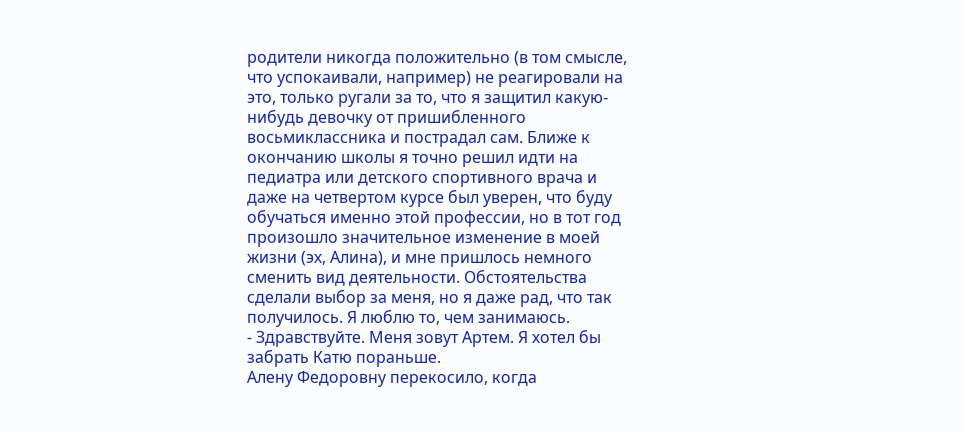родители никогда положительно (в том смысле, что успокаивали, например) не реагировали на это, только ругали за то, что я защитил какую-нибудь девочку от пришибленного восьмиклассника и пострадал сам. Ближе к окончанию школы я точно решил идти на педиатра или детского спортивного врача и даже на четвертом курсе был уверен, что буду обучаться именно этой профессии, но в тот год произошло значительное изменение в моей жизни (эх, Алина), и мне пришлось немного сменить вид деятельности. Обстоятельства сделали выбор за меня, но я даже рад, что так получилось. Я люблю то, чем занимаюсь.
- Здравствуйте. Меня зовут Артем. Я хотел бы забрать Катю пораньше.
Алену Федоровну перекосило, когда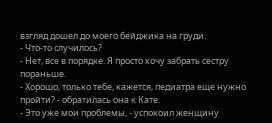взгляд дошел до моего бейджика на груди.
- Что-то случилось?
- Нет, все в порядке. Я просто хочу забрать сестру пораньше.
- Хорошо, только тебе, кажется, педиатра еще нужно пройти? - обратилась она к Кате.
- Это уже мои проблемы, - успокоил женщину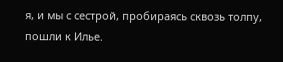я, и мы с сестрой, пробираясь сквозь толпу, пошли к Илье.